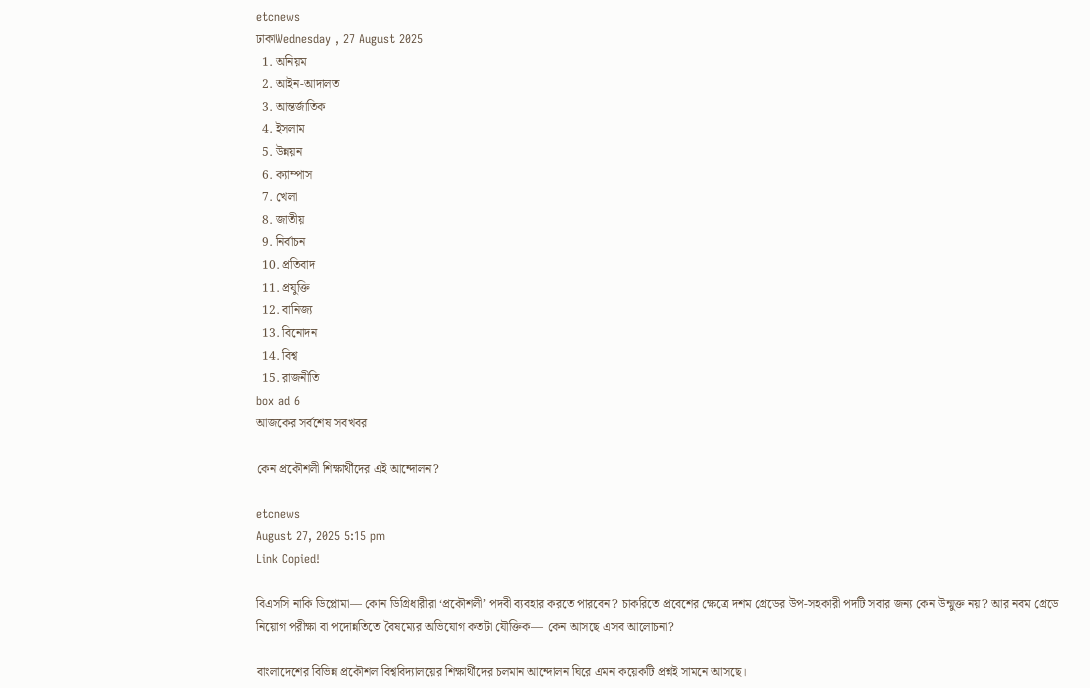etcnews
ঢাকাWednesday , 27 August 2025
  1. অনিয়ম
  2. আইন-আদালত
  3. আন্তর্জাতিক
  4. ইসলাম
  5. উন্নয়ন
  6. ক্যাম্পাস
  7. খেলা
  8. জাতীয়
  9. নির্বাচন
  10. প্রতিবাদ
  11. প্রযুক্তি
  12. বানিজ্য
  13. বিনোদন
  14. বিশ্ব
  15. রাজনীতি
box ad 6
আজকের সর্বশেষ সবখবর

কেন প্রকৌশলী শিক্ষার্থীদের এই আন্দোলন?

etcnews
August 27, 2025 5:15 pm
Link Copied!

বিএসসি নাকি ডিপ্লোমা–– কোন ডিগ্রিধারীরা ‘প্রকৌশলী’ পদবী ব্যবহার করতে পারবেন? চাকরিতে প্রবেশের ক্ষেত্রে দশম গ্রেডের উপ-সহকারী পদটি সবার জন্য কেন উন্মুক্ত নয়? আর নবম গ্রেডে নিয়োগ পরীক্ষা বা পদোন্নতিতে বৈষম্যের অভিযোগ কতটা যৌক্তিক–– কেন আসছে এসব আলোচনা?

বাংলাদেশের বিভিন্ন প্রকৌশল বিশ্ববিদ্যালয়ের শিক্ষার্থীদের চলমান আন্দোলন ঘিরে এমন কয়েকটি প্রশ্নই সামনে আসছে।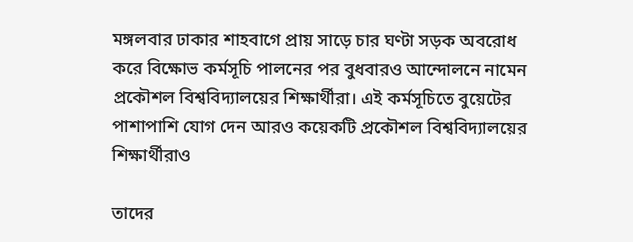মঙ্গলবার ঢাকার শাহবাগে প্রায় সাড়ে চার ঘণ্টা সড়ক অবরোধ করে বিক্ষোভ কর্মসূচি পালনের পর বুধবারও আন্দোলনে নামেন প্রকৌশল বিশ্ববিদ্যালয়ের শিক্ষার্থীরা। এই কর্মসূচিতে বুয়েটের পাশাপাশি যোগ দেন আরও কয়েকটি প্রকৌশল বিশ্ববিদ্যালয়ের শিক্ষার্থীরাও

তাদের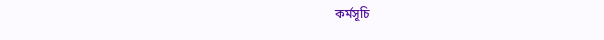কর্মসূচি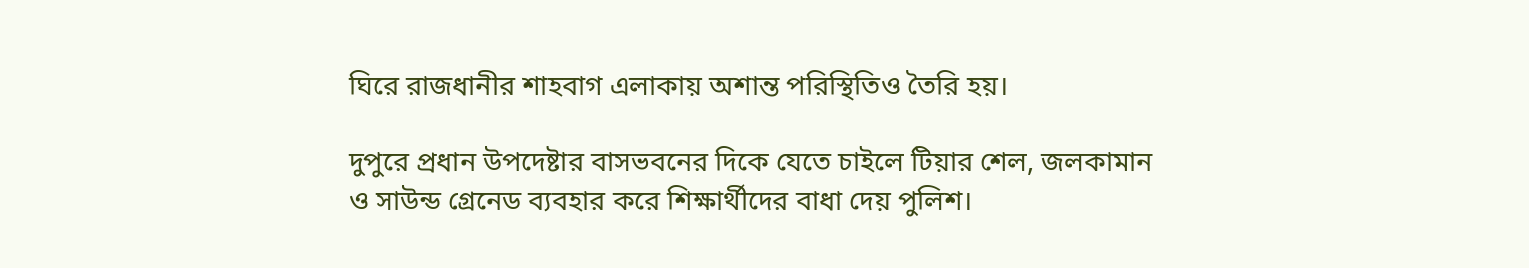ঘিরে রাজধানীর শাহবাগ এলাকায় অশান্ত পরিস্থিতিও তৈরি হয়।

দুপুরে প্রধান উপদেষ্টার বাসভবনের দিকে যেতে চাইলে টিয়ার শেল, জলকামান ও সাউন্ড গ্রেনেড ব্যবহার করে শিক্ষার্থীদের বাধা দেয় পুলিশ।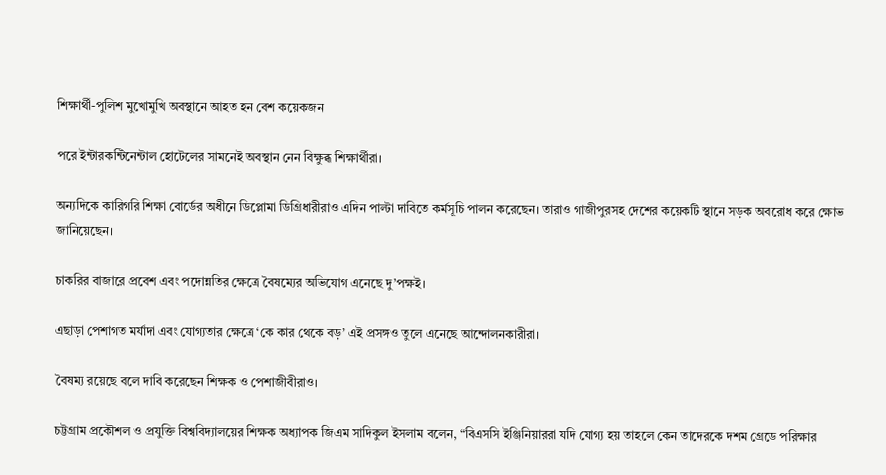শিক্ষার্থী-পুলিশ মুখোমুখি অবস্থানে আহত হন বেশ কয়েকজন

পরে ইন্টারকন্টিনেন্টাল হোটেলের সামনেই অবস্থান নেন বিক্ষুব্ধ শিক্ষার্থীরা।

অন্যদিকে কারিগরি শিক্ষা বোর্ডের অধীনে ডিপ্লোমা ডিগ্রিধারীরাও এদিন পাল্টা দাবিতে কর্মসূচি পালন করেছেন। তারাও গাজীপুরসহ দেশের কয়েকটি স্থানে সড়ক অবরোধ করে ক্ষোভ জানিয়েছেন।

চাকরির বাজারে প্রবেশ এবং পদোন্নতির ক্ষেত্রে বৈষম্যের অভিযোগ এনেছে দু’পক্ষই।

এছাড়া পেশাগত মর্যাদা এবং যোগ্যতার ক্ষেত্রে ‘কে কার থেকে বড়’ এই প্রসঙ্গও তুলে এনেছে আন্দোলনকারীরা।

বৈষম্য রয়েছে বলে দাবি করেছেন শিক্ষক ও পেশাজীবীরাও।

চট্টগ্রাম প্রকৌশল ও প্রযুক্তি বিশ্ববিদ্যালয়ের শিক্ষক অধ্যাপক জিএম সাদিকুল ইসলাম বলেন, “বিএসসি ইঞ্জিনিয়াররা যদি যোগ্য হয় তাহলে কেন তাদেরকে দশম গ্রেডে পরিক্ষার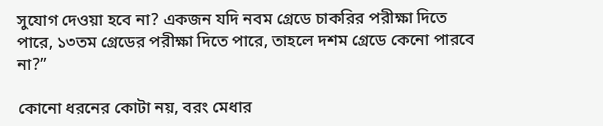সুযোগ দেওয়া হবে না? একজন যদি নবম গ্রেডে চাকরির পরীক্ষা দিতে পারে, ১৩তম গ্রেডের পরীক্ষা দিতে পারে, তাহলে দশম গ্রেডে কেনো পারবে না?”

কোনো ধরনের কোটা নয়, বরং মেধার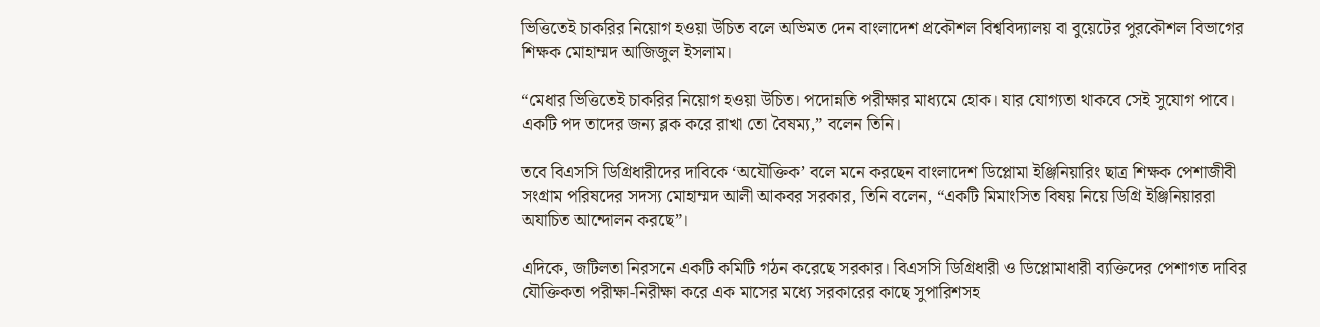ভিত্তিতেই চাকরির নিয়োগ হওয়া উচিত বলে অভিমত দেন বাংলাদেশ প্রকৌশল বিশ্ববিদ্যালয় বা বুয়েটের পুরকৌশল বিভাগের শিক্ষক মোহাম্মদ আজিজুল ইসলাম।

“মেধার ভিত্তিতেই চাকরির নিয়োগ হওয়া উচিত। পদোন্নতি পরীক্ষার মাধ্যমে হোক। যার যোগ্যতা থাকবে সেই সুযোগ পাবে। একটি পদ তাদের জন্য ব্লক করে রাখা তো বৈষম্য,” বলেন তিনি।

তবে বিএসসি ডিগ্রিধারীদের দাবিকে ‘অযৌক্তিক’ বলে মনে করছেন বাংলাদেশ ডিপ্লোমা ইঞ্জিনিয়ারিং ছাত্র শিক্ষক পেশাজীবী সংগ্রাম পরিষদের সদস্য মোহাম্মদ আলী আকবর সরকার, তিনি বলেন, “একটি মিমাংসিত বিষয় নিয়ে ডিগ্রি ইঞ্জিনিয়াররা অযাচিত আন্দোলন করছে”।

এদিকে, জটিলতা নিরসনে একটি কমিটি গঠন করেছে সরকার। বিএসসি ডিগ্রিধারী ও ডিপ্লোমাধারী ব্যক্তিদের পেশাগত দাবির যৌক্তিকতা পরীক্ষা-নিরীক্ষা করে এক মাসের মধ্যে সরকারের কাছে সুপারিশসহ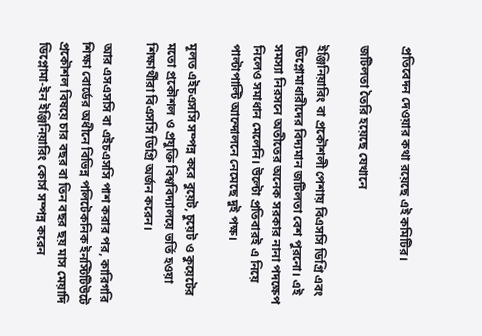প্রতিবেদন দেওয়ার কথা রয়েছে এই কমিটির।

জটিলতা তৈরি হয়েছে যেখানে

ইঞ্জিনিয়ারিং বা প্রকৌশলী পেশায় বিএসসি ডিগ্রি এবং ডিপ্লোমাধারীদের বিদ্যমান জটিলতা বেশ পুরনো। এই সমস্যা নিরসনে অতীতের অনেক সরকার নানা পদক্ষেপ নিলেও সমাধান মেলেনি। উল্টো প্রতিবারই এ নিয়ে পাল্টাপাল্টি আন্দোলনে নেমেছে দুই পক্ষ।

মূলত এইচএসসি সম্পন্ন করে বুয়েট, চুয়েট ও কুয়েটের মতো প্রকৌশল ও প্রযুক্তি বিশ্ববিদ্যালয়ে ভর্তি হওয়া শিক্ষার্থীরা বিএসসি ডিগ্রি অর্জন করেন।

আর এসএসসি বা এইচএসসি পাশ করার পর, কারিগরি শিক্ষা বোর্ডের অধীনে বিভিন্ন পলিটেকনিক ইনস্টিটিউটে প্রকৌশল বিষয়ে চার বছর বা তিন বছর ছয় মাস মেয়াদি ডিপ্লোমা-ইন ইঞ্জিনিয়ারিং কোর্স সম্পন্ন করেন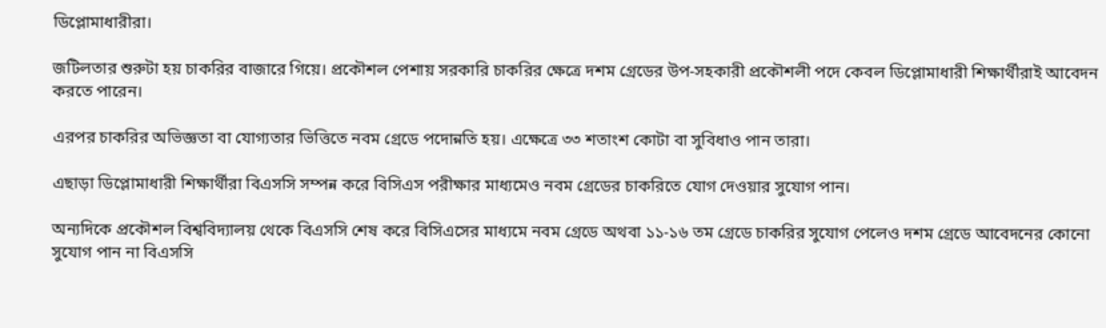ডিপ্লোমাধারীরা।

জটিলতার শুরুটা হয় চাকরির বাজারে গিয়ে। প্রকৌশল পেশায় সরকারি চাকরির ক্ষেত্রে দশম গ্রেডের উপ-সহকারী প্রকৌশলী পদে কেবল ডিপ্লোমাধারী শিক্ষার্থীরাই আবেদন করতে পারেন।

এরপর চাকরির অভিজ্ঞতা বা যোগ্যতার ভিত্তিতে নবম গ্রেডে পদোন্নতি হয়। এক্ষেত্রে ৩৩ শতাংশ কোটা বা সুবিধাও পান তারা।

এছাড়া ডিপ্লোমাধারী শিক্ষার্থীরা বিএসসি সম্পন্ন করে বিসিএস পরীক্ষার মাধ্যমেও নবম গ্রেডের চাকরিতে যোগ দেওয়ার সুযোগ পান।

অন্যদিকে প্রকৌশল বিশ্ববিদ্যালয় থেকে বিএসসি শেষ করে বিসিএসের মাধ্যমে নবম গ্রেডে অথবা ১১-১৬ তম গ্রেডে চাকরির সুযোগ পেলেও দশম গ্রেডে আবেদনের কোনো সুযোগ পান না বিএসসি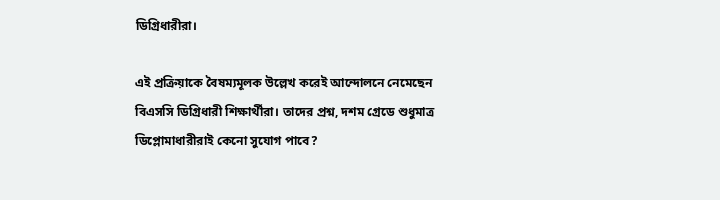ডিগ্রিধারীরা।

এই প্রক্রিয়াকে বৈষম্যমূলক উল্লেখ করেই আন্দোলনে নেমেছেন বিএসসি ডিগ্রিধারী শিক্ষার্থীরা। তাদের প্রশ্ন, দশম গ্রেডে শুধুমাত্র ডিপ্লোমাধারীরাই কেনো সুযোগ পাবে?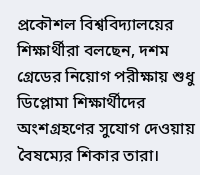প্রকৌশল বিশ্ববিদ্যালয়ের শিক্ষার্থীরা বলছেন, দশম গ্রেডের নিয়োগ পরীক্ষায় শুধু ডিপ্লোমা শিক্ষার্থীদের অংশগ্রহণের সুযোগ দেওয়ায় বৈষম্যের শিকার তারা।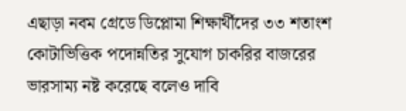এছাড়া নবম গ্রেডে ডিপ্লোমা শিক্ষার্থীদের ৩৩ শতাংশ কোটাভিত্তিক পদোন্নতির সুযোগ চাকরির বাজরের ভারসাম্য নষ্ট করেছে বলেও দাবি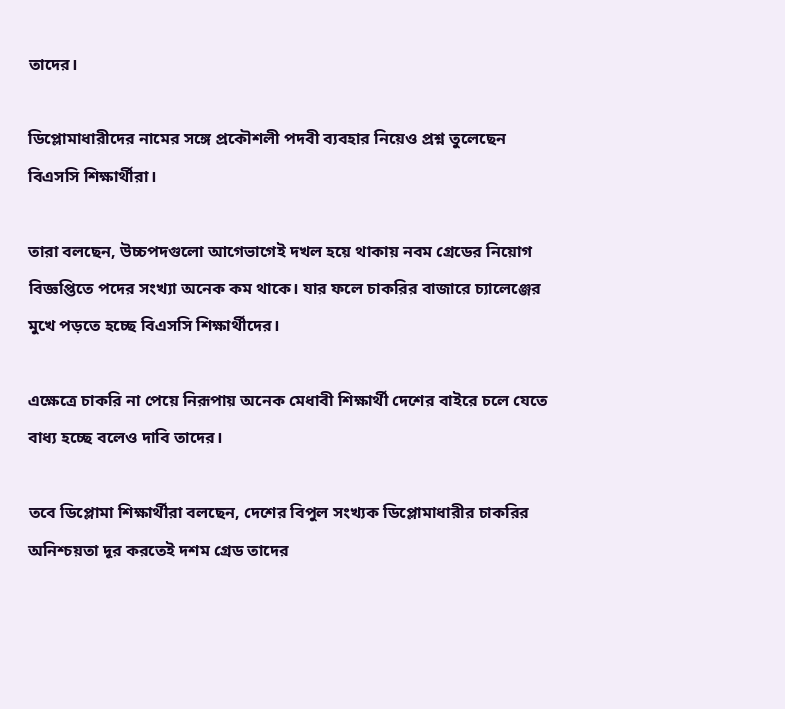তাদের।

ডিপ্লোমাধারীদের নামের সঙ্গে প্রকৌশলী পদবী ব্যবহার নিয়েও প্রশ্ন তুলেছেন বিএসসি শিক্ষার্থীরা।

তারা বলছেন, উচ্চপদগুলো আগেভাগেই দখল হয়ে থাকায় নবম গ্রেডের নিয়োগ বিজ্ঞপ্তিতে পদের সংখ্যা অনেক কম থাকে। যার ফলে চাকরির বাজারে চ্যালেঞ্জের মুখে পড়তে হচ্ছে বিএসসি শিক্ষার্থীদের।

এক্ষেত্রে চাকরি না পেয়ে নিরূপায় অনেক মেধাবী শিক্ষার্থী দেশের বাইরে চলে যেতে বাধ্য হচ্ছে বলেও দাবি তাদের।

তবে ডিপ্লোমা শিক্ষার্থীরা বলছেন, দেশের বিপুল সংখ্যক ডিপ্লোমাধারীর চাকরির অনিশ্চয়তা দূর করতেই দশম গ্রেড তাদের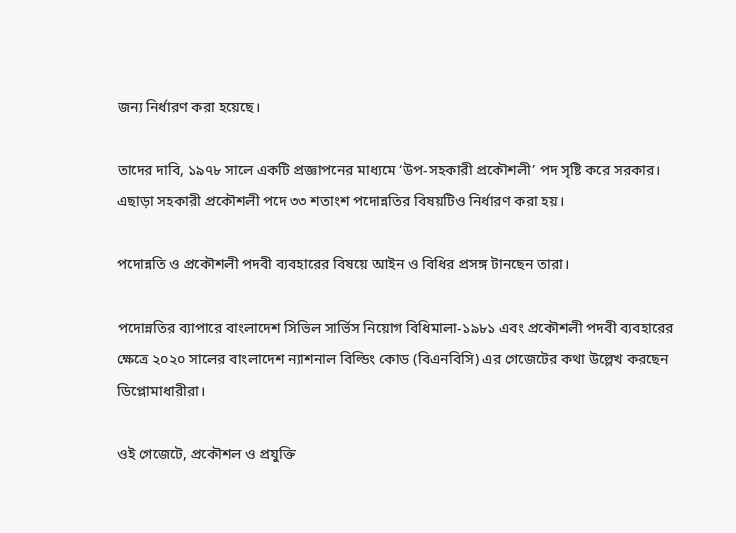জন্য নির্ধারণ করা হয়েছে।

তাদের দাবি, ১৯৭৮ সালে একটি প্রজ্ঞাপনের মাধ্যমে ‘উপ-সহকারী প্রকৌশলী’ পদ সৃষ্টি করে সরকার। এছাড়া সহকারী প্রকৌশলী পদে ৩৩ শতাংশ পদোন্নতির বিষয়টিও নির্ধারণ করা হয়।

পদোন্নতি ও প্রকৌশলী পদবী ব্যবহারের বিষয়ে আইন ও বিধির প্রসঙ্গ টানছেন তারা।

পদোন্নতির ব্যাপারে বাংলাদেশ সিভিল সার্ভিস নিয়োগ বিধিমালা-১৯৮১ এবং প্রকৌশলী পদবী ব্যবহারের ক্ষেত্রে ২০২০ সালের বাংলাদেশ ন্যাশনাল বিল্ডিং কোড (বিএনবিসি) এর গেজেটের কথা উল্লেখ করছেন ডিপ্লোমাধারীরা।

ওই গেজেটে, প্রকৌশল ও প্রযুক্তি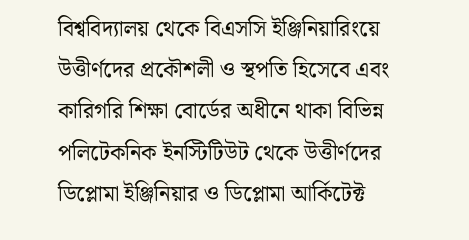বিশ্ববিদ্যালয় থেকে বিএসসি ইঞ্জিনিয়ারিংয়ে উত্তীর্ণদের প্রকৌশলী ও স্থপতি হিসেবে এবং কারিগরি শিক্ষা বোর্ডের অধীনে থাকা বিভিন্ন পলিটেকনিক ইনস্টিটিউট থেকে উত্তীর্ণদের ডিপ্লোমা ইঞ্জিনিয়ার ও ডিপ্লোমা আর্কিটেক্ট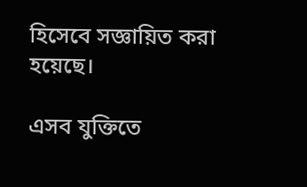হিসেবে সজ্ঞায়িত করা হয়েছে।

এসব যুক্তিতে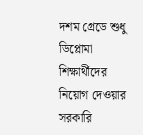দশম গ্রেডে শুধু ডিপ্লোমা শিক্ষার্থীদের নিয়োগ দেওয়ার সরকারি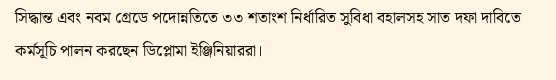সিদ্ধান্ত এবং নবম গ্রেডে পদোন্নতিতে ৩৩ শতাংশ নির্ধারিত সুবিধা বহালসহ সাত দফা দাবিতে কর্মসূচি পালন করছেন ডিপ্লোমা ইঞ্জিনিয়াররা।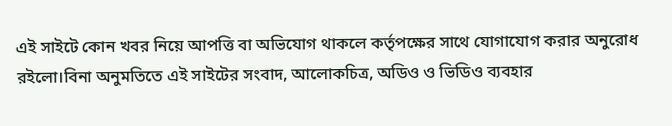এই সাইটে কোন খবর নিয়ে আপত্তি বা অভিযোগ থাকলে কর্তৃপক্ষের সাথে যোগাযোগ করার অনুরোধ রইলো।বিনা অনুমতিতে এই সাইটের সংবাদ, আলোকচিত্র, অডিও ও ভিডিও ব্যবহার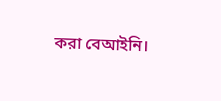করা বেআইনি।